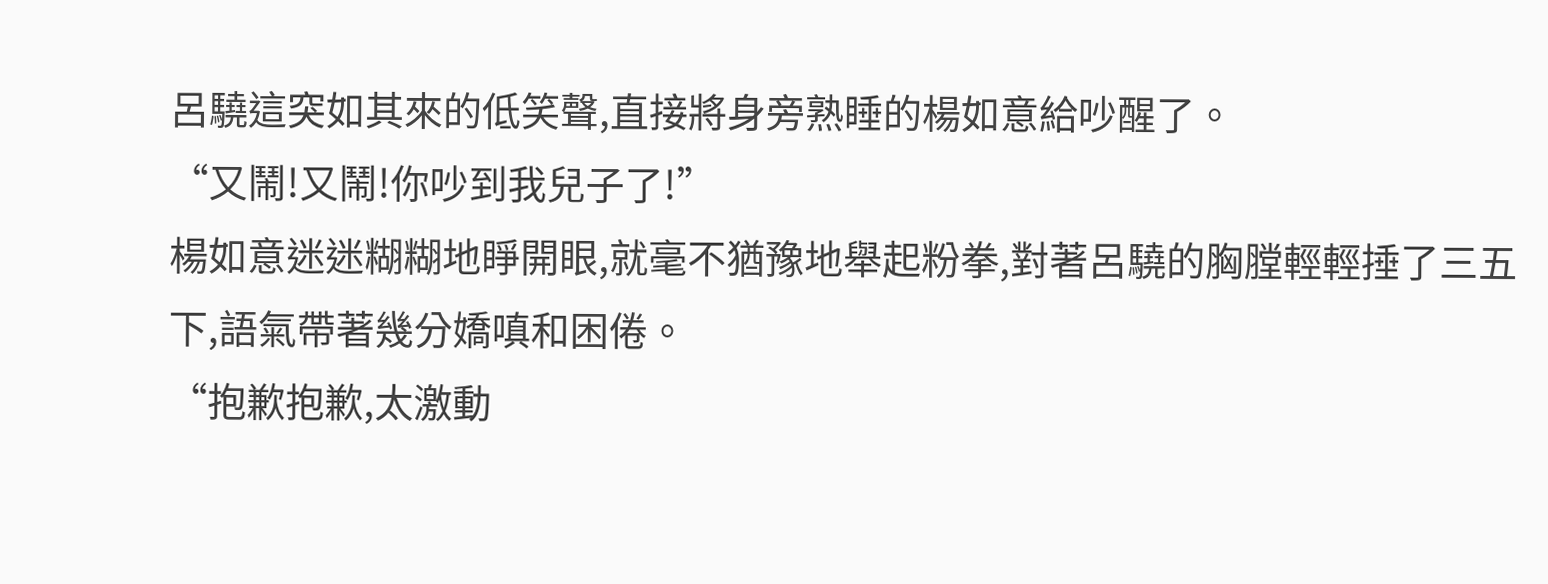呂驍這突如其來的低笑聲,直接將身旁熟睡的楊如意給吵醒了。
“又鬧!又鬧!你吵到我兒子了!”
楊如意迷迷糊糊地睜開眼,就毫不猶豫地舉起粉拳,對著呂驍的胸膛輕輕捶了三五下,語氣帶著幾分嬌嗔和困倦。
“抱歉抱歉,太激動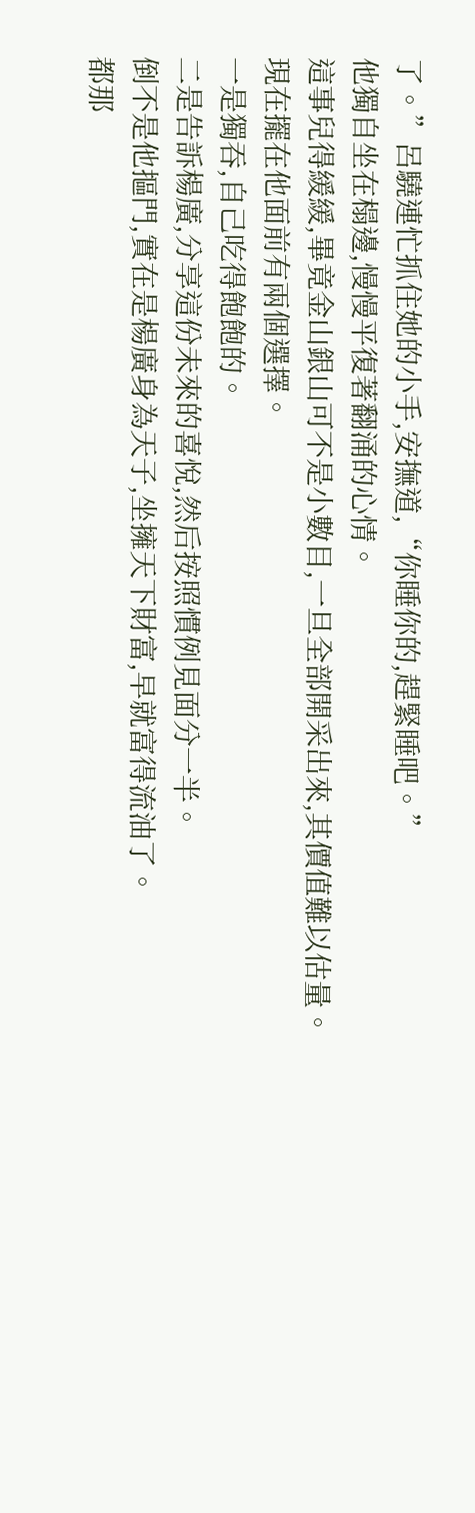了。”呂驍連忙抓住她的小手,安撫道,“你睡你的,趕緊睡吧。”
他獨自坐在榻邊,慢慢平復著翻涌的心情。
這事兒得緩緩,畢竟金山銀山可不是小數目,一旦全部開采出來,其價值難以估量。
現在擺在他面前有兩個選擇。
一是獨吞,自己吃得飽飽的。
二是告訴楊廣,分享這份未來的喜悅,然后按照慣例見面分一半。
倒不是他摳門,實在是楊廣身為天子,坐擁天下財富,早就富得流油了。
都那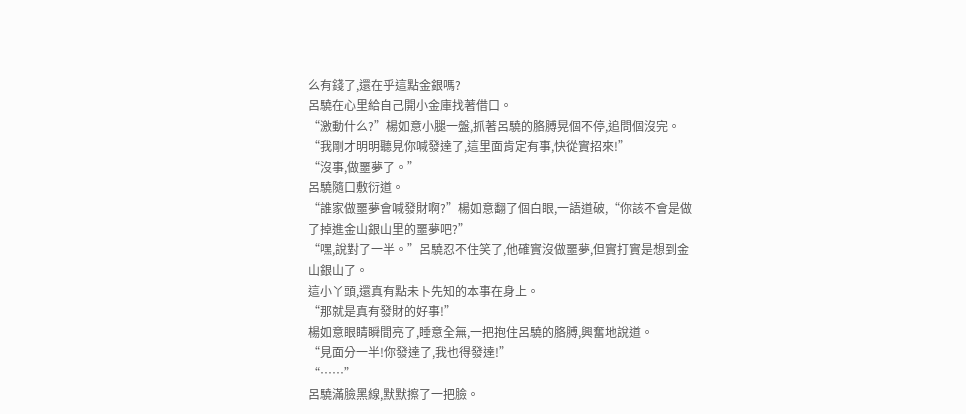么有錢了,還在乎這點金銀嗎?
呂驍在心里給自己開小金庫找著借口。
“激動什么?”楊如意小腿一盤,抓著呂驍的胳膊晃個不停,追問個沒完。
“我剛才明明聽見你喊發達了,這里面肯定有事,快從實招來!”
“沒事,做噩夢了。”
呂驍隨口敷衍道。
“誰家做噩夢會喊發財啊?”楊如意翻了個白眼,一語道破,“你該不會是做了掉進金山銀山里的噩夢吧?”
“嘿,說對了一半。”呂驍忍不住笑了,他確實沒做噩夢,但實打實是想到金山銀山了。
這小丫頭,還真有點未卜先知的本事在身上。
“那就是真有發財的好事!”
楊如意眼睛瞬間亮了,睡意全無,一把抱住呂驍的胳膊,興奮地說道。
“見面分一半!你發達了,我也得發達!”
“……”
呂驍滿臉黑線,默默擦了一把臉。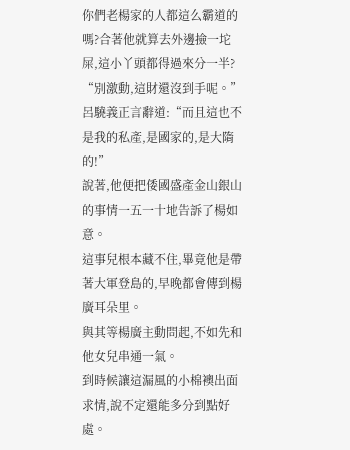你們老楊家的人都這么霸道的嗎?合著他就算去外邊撿一坨屎,這小丫頭都得過來分一半?
“別激動,這財還沒到手呢。”呂驍義正言辭道:“而且這也不是我的私產,是國家的,是大隋的!”
說著,他便把倭國盛產金山銀山的事情一五一十地告訴了楊如意。
這事兒根本藏不住,畢竟他是帶著大軍登島的,早晚都會傳到楊廣耳朵里。
與其等楊廣主動問起,不如先和他女兒串通一氣。
到時候讓這漏風的小棉襖出面求情,說不定還能多分到點好處。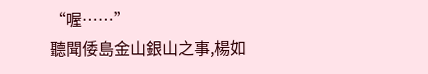“喔……”
聽聞倭島金山銀山之事,楊如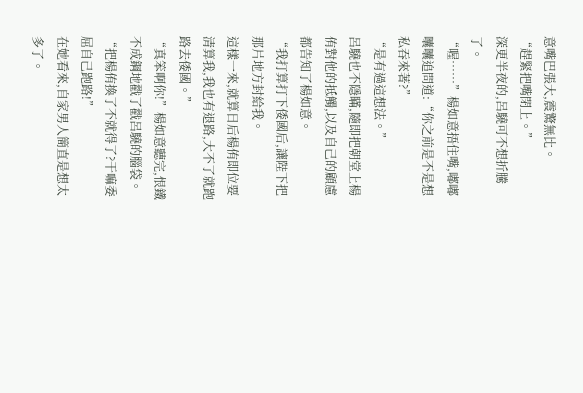意嘴巴張大,震驚無比。
“趕緊把嘴閉上。”
深更半夜的,呂驍可不想折騰了。
“喔……”楊如意捂住嘴,嘟嘟囔囔追問道:“你之前是不是想私吞來著?”
“是有過這想法。”
呂驍也不隱瞞,隨即把朝堂上楊侑對他的抵觸,以及自己的顧慮都告知了楊如意。
“我打算打下倭國后,讓陛下把那片地方封給我。
這樣一來,就算日后楊侑即位要清算我,我也有退路,大不了就跑路去倭國。”
“真笨啊你!”楊如意聽完,恨鐵不成鋼地戳了戳呂驍的腦袋。
“把楊侑換了不就得了?干嘛委屈自己跑路!”
在她看來,自家男人簡直是想太多了。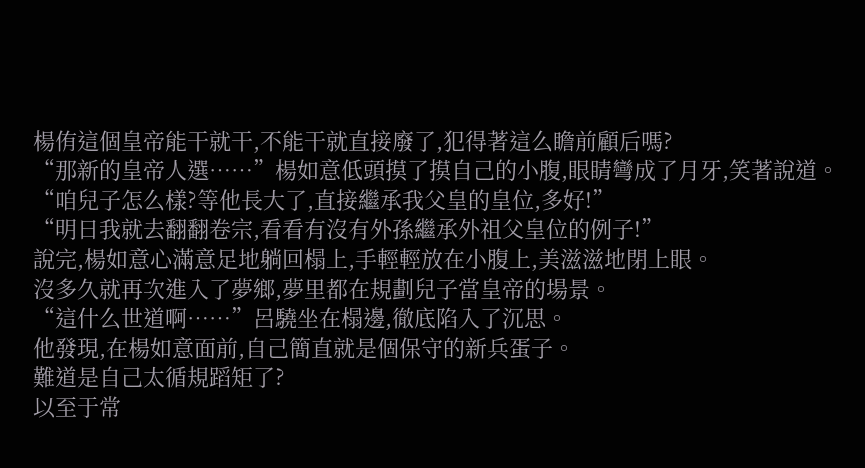楊侑這個皇帝能干就干,不能干就直接廢了,犯得著這么瞻前顧后嗎?
“那新的皇帝人選……”楊如意低頭摸了摸自己的小腹,眼睛彎成了月牙,笑著說道。
“咱兒子怎么樣?等他長大了,直接繼承我父皇的皇位,多好!”
“明日我就去翻翻卷宗,看看有沒有外孫繼承外祖父皇位的例子!”
說完,楊如意心滿意足地躺回榻上,手輕輕放在小腹上,美滋滋地閉上眼。
沒多久就再次進入了夢鄉,夢里都在規劃兒子當皇帝的場景。
“這什么世道啊……”呂驍坐在榻邊,徹底陷入了沉思。
他發現,在楊如意面前,自己簡直就是個保守的新兵蛋子。
難道是自己太循規蹈矩了?
以至于常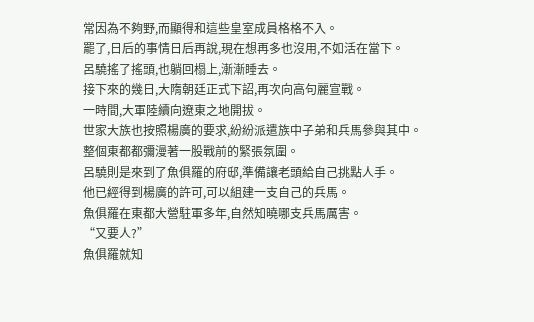常因為不夠野,而顯得和這些皇室成員格格不入。
罷了,日后的事情日后再說,現在想再多也沒用,不如活在當下。
呂驍搖了搖頭,也躺回榻上,漸漸睡去。
接下來的幾日,大隋朝廷正式下詔,再次向高句麗宣戰。
一時間,大軍陸續向遼東之地開拔。
世家大族也按照楊廣的要求,紛紛派遣族中子弟和兵馬參與其中。
整個東都都彌漫著一股戰前的緊張氛圍。
呂驍則是來到了魚俱羅的府邸,準備讓老頭給自己挑點人手。
他已經得到楊廣的許可,可以組建一支自己的兵馬。
魚俱羅在東都大營駐軍多年,自然知曉哪支兵馬厲害。
“又要人?”
魚俱羅就知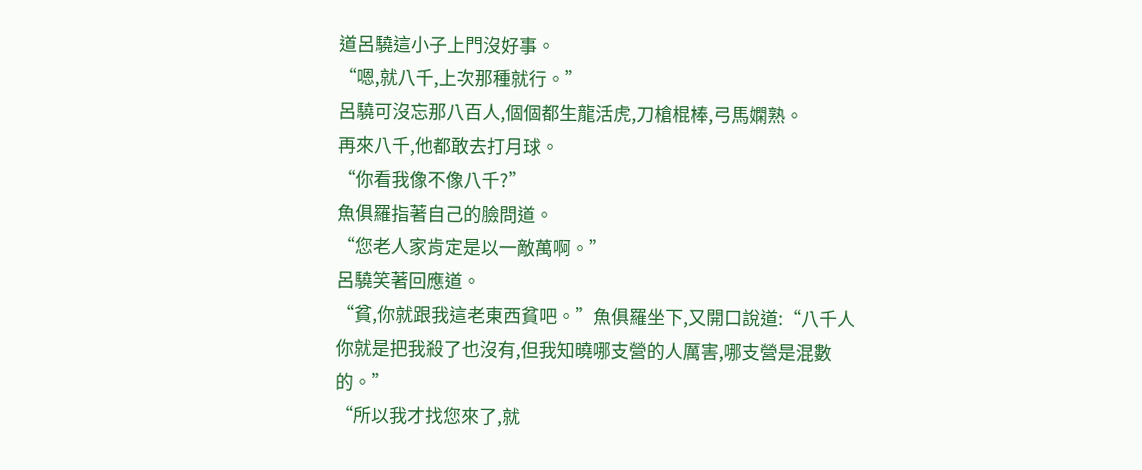道呂驍這小子上門沒好事。
“嗯,就八千,上次那種就行。”
呂驍可沒忘那八百人,個個都生龍活虎,刀槍棍棒,弓馬嫻熟。
再來八千,他都敢去打月球。
“你看我像不像八千?”
魚俱羅指著自己的臉問道。
“您老人家肯定是以一敵萬啊。”
呂驍笑著回應道。
“貧,你就跟我這老東西貧吧。”魚俱羅坐下,又開口說道:“八千人你就是把我殺了也沒有,但我知曉哪支營的人厲害,哪支營是混數的。”
“所以我才找您來了,就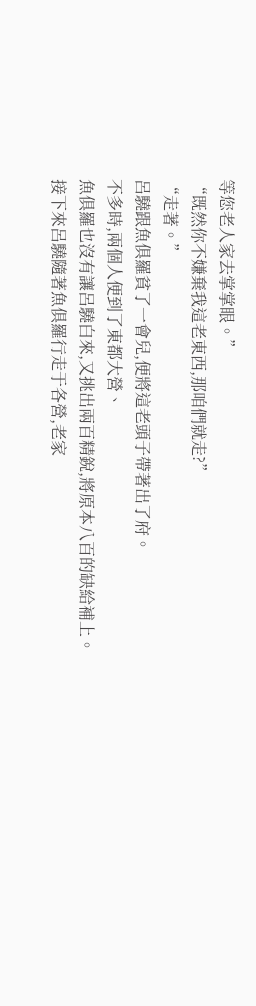等您老人家去掌掌眼。”
“既然你不嫌棄我這老東西,那咱們就走?”
“走著。”
呂驍跟魚俱羅貧了一會兒,便將這老頭子帶著出了府。
不多時,兩個人便到了東都大營、
魚俱羅也沒有讓呂驍白來,又挑出兩百精銳,將原本八百的缺給補上。
接下來呂驍隨著魚俱羅行走于各營,老家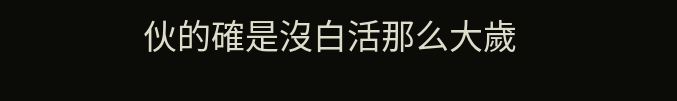伙的確是沒白活那么大歲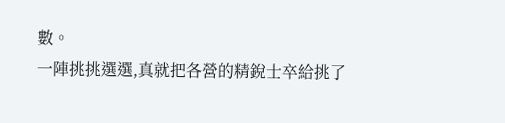數。
一陣挑挑選選,真就把各營的精銳士卒給挑了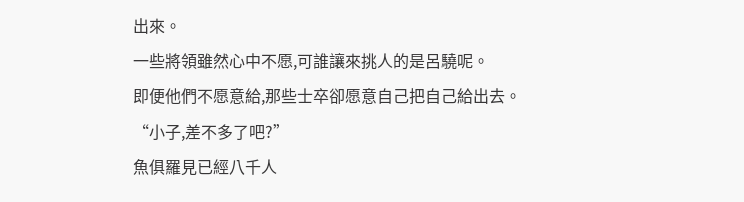出來。
一些將領雖然心中不愿,可誰讓來挑人的是呂驍呢。
即便他們不愿意給,那些士卒卻愿意自己把自己給出去。
“小子,差不多了吧?”
魚俱羅見已經八千人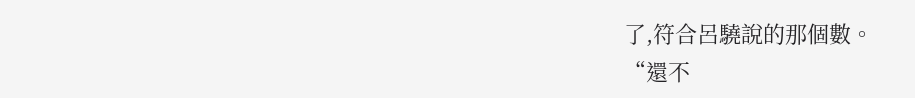了,符合呂驍說的那個數。
“還不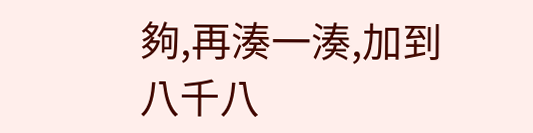夠,再湊一湊,加到八千八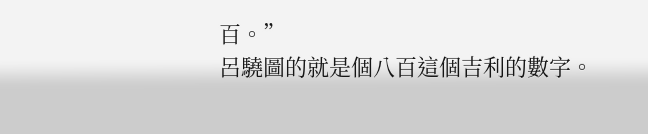百。”
呂驍圖的就是個八百這個吉利的數字。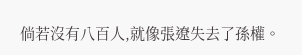倘若沒有八百人,就像張遼失去了孫權。